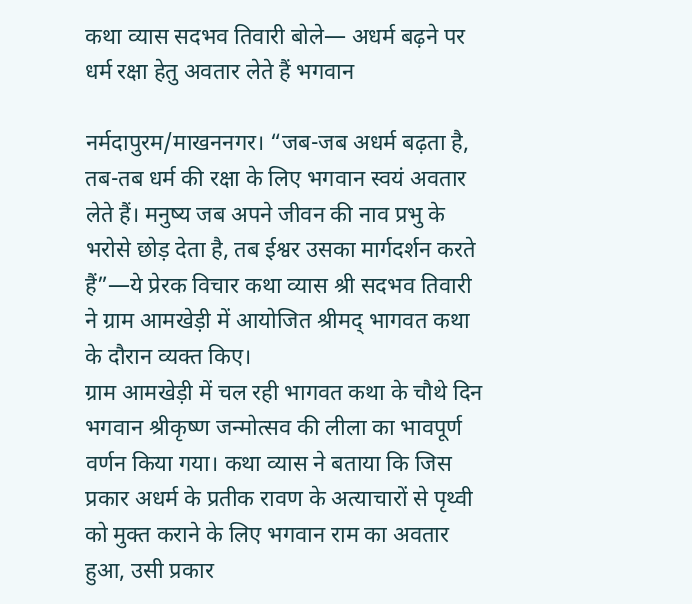कथा व्यास सदभव तिवारी बोले— अधर्म बढ़ने पर धर्म रक्षा हेतु अवतार लेते हैं भगवान

नर्मदापुरम/माखननगर। “जब-जब अधर्म बढ़ता है, तब-तब धर्म की रक्षा के लिए भगवान स्वयं अवतार लेते हैं। मनुष्य जब अपने जीवन की नाव प्रभु के भरोसे छोड़ देता है, तब ईश्वर उसका मार्गदर्शन करते हैं”—ये प्रेरक विचार कथा व्यास श्री सदभव तिवारी ने ग्राम आमखेड़ी में आयोजित श्रीमद् भागवत कथा के दौरान व्यक्त किए।
ग्राम आमखेड़ी में चल रही भागवत कथा के चौथे दिन भगवान श्रीकृष्ण जन्मोत्सव की लीला का भावपूर्ण वर्णन किया गया। कथा व्यास ने बताया कि जिस प्रकार अधर्म के प्रतीक रावण के अत्याचारों से पृथ्वी को मुक्त कराने के लिए भगवान राम का अवतार हुआ, उसी प्रकार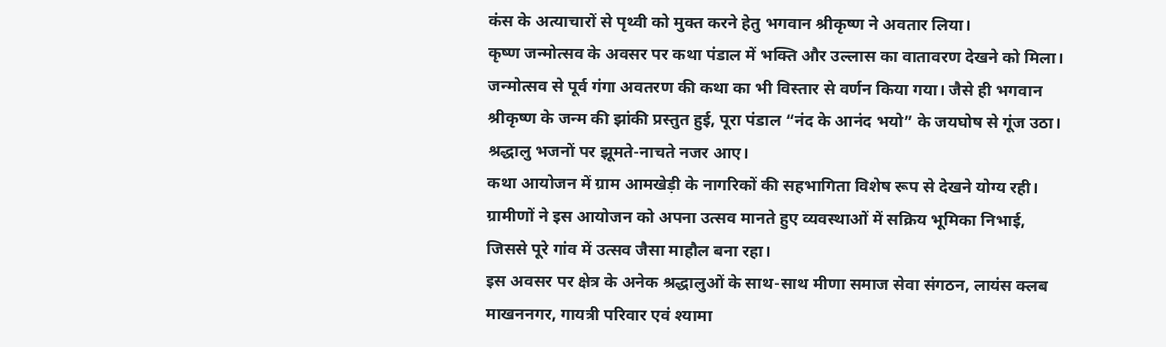कंस के अत्याचारों से पृथ्वी को मुक्त करने हेतु भगवान श्रीकृष्ण ने अवतार लिया।
कृष्ण जन्मोत्सव के अवसर पर कथा पंडाल में भक्ति और उल्लास का वातावरण देखने को मिला। जन्मोत्सव से पूर्व गंगा अवतरण की कथा का भी विस्तार से वर्णन किया गया। जैसे ही भगवान श्रीकृष्ण के जन्म की झांकी प्रस्तुत हुई, पूरा पंडाल “नंद के आनंद भयो” के जयघोष से गूंज उठा। श्रद्धालु भजनों पर झूमते-नाचते नजर आए।
कथा आयोजन में ग्राम आमखेड़ी के नागरिकों की सहभागिता विशेष रूप से देखने योग्य रही। ग्रामीणों ने इस आयोजन को अपना उत्सव मानते हुए व्यवस्थाओं में सक्रिय भूमिका निभाई, जिससे पूरे गांव में उत्सव जैसा माहौल बना रहा।
इस अवसर पर क्षेत्र के अनेक श्रद्धालुओं के साथ-साथ मीणा समाज सेवा संगठन, लायंस क्लब माखननगर, गायत्री परिवार एवं श्यामा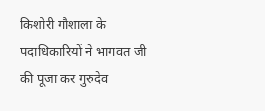किशोरी गौशाला के पदाधिकारियों ने भागवत जी की पूजा कर गुरुदेव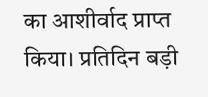का आशीर्वाद प्राप्त किया। प्रतिदिन बड़ी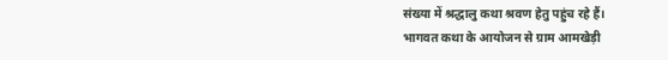संख्या में श्रद्धालु कथा श्रवण हेतु पहुंच रहे हैं।
भागवत कथा के आयोजन से ग्राम आमखेड़ी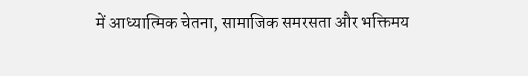में आध्यात्मिक चेतना, सामाजिक समरसता और भक्तिमय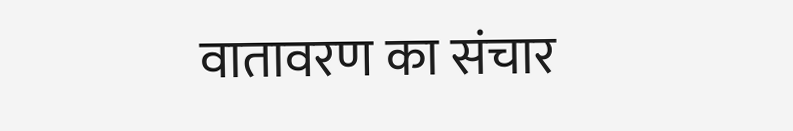वातावरण का संचार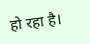हो रहा है।